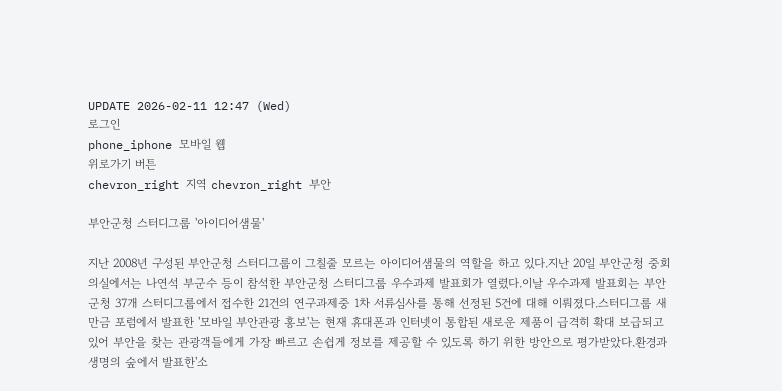UPDATE 2026-02-11 12:47 (Wed)
로그인
phone_iphone 모바일 웹
위로가기 버튼
chevron_right 지역 chevron_right 부안

부안군청 스터디그룹 '아이디어샘물'

지난 2008년 구성된 부안군청 스터디그룹이 그칠줄 모르는 아이디어샘물의 역할을 하고 있다.지난 20일 부안군청 중회의실에서는 나연석 부군수 등이 참석한 부안군청 스터디그룹 우수과제 발표회가 열렸다.이날 우수과제 발표회는 부안군청 37개 스터디그룹에서 접수한 21건의 연구과제중 1차 서류심사를 통해 선정된 5건에 대해 이뤄졌다.스터디그룹 새만금 포럼에서 발표한 '모바일 부안관광 홍보'는 현재 휴대폰과 인터넷이 통합된 새로운 제품이 급격히 확대 보급되고 있어 부안을 찾는 관광객들에게 가장 빠르고 손쉽게 정보를 제공할 수 있도록 하기 위한 방안으로 평가받았다.환경과 생명의 숲에서 발표한'소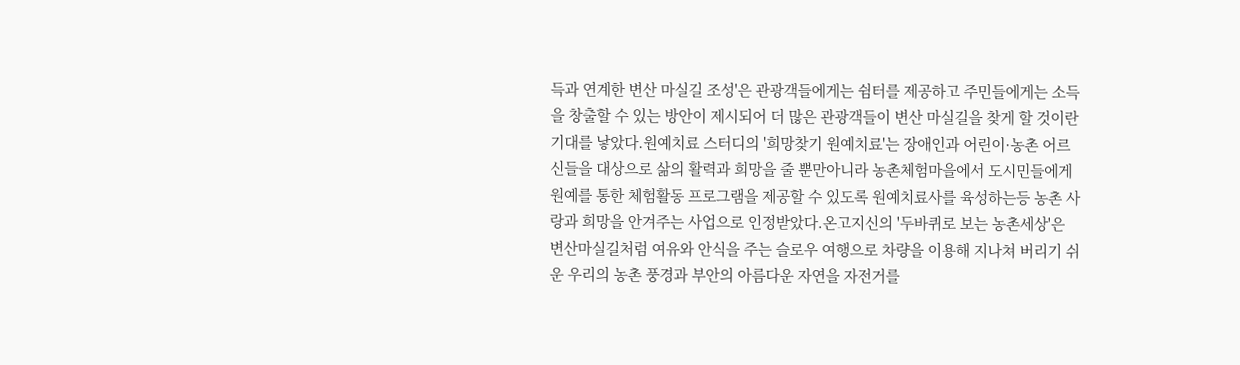득과 연계한 변산 마실길 조성'은 관광객들에게는 쉼터를 제공하고 주민들에게는 소득을 창출할 수 있는 방안이 제시되어 더 많은 관광객들이 변산 마실길을 찾게 할 것이란 기대를 낳았다.원예치료 스터디의 '희망찾기 원예치료'는 장애인과 어린이·농촌 어르신들을 대상으로 삶의 활력과 희망을 줄 뿐만아니라 농촌체험마을에서 도시민들에게 원예를 통한 체험활동 프로그램을 제공할 수 있도록 원예치료사를 육성하는등 농촌 사랑과 희망을 안겨주는 사업으로 인정받았다.온고지신의 '두바퀴로 보는 농촌세상'은 변산마실길처럼 여유와 안식을 주는 슬로우 여행으로 차량을 이용해 지나쳐 버리기 쉬운 우리의 농촌 풍경과 부안의 아름다운 자연을 자전거를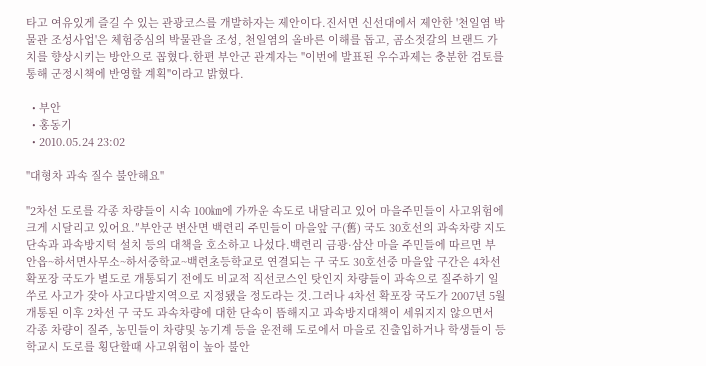타고 여유있게 즐길 수 있는 관광코스를 개발하자는 제안이다.진서면 신선대에서 제안한 '천일염 박물관 조성사업'은 체험중심의 박물관을 조성, 천일염의 올바른 이해를 돕고, 곰소젓갈의 브랜드 가치를 향상시키는 방안으로 꼽혔다.한편 부안군 관계자는 "이번에 발표된 우수과제는 충분한 검토를 통해 군정시책에 반영할 계획"이라고 밝혔다.

  • 부안
  • 홍동기
  • 2010.05.24 23:02

"대형차 과속 질수 불안해요"

"2차선 도로를 각종 차량들이 시속 100㎞에 가까운 속도로 내달리고 있어 마을주민들이 사고위험에 크게 시달리고 있어요.″부안군 변산면 백련리 주민들이 마을앞 구(舊) 국도 30호선의 과속차량 지도단속과 과속방지턱 설치 등의 대책을 호소하고 나섰다.백련리 금광·삼산 마을 주민들에 따르면 부안읍~하서면사무소~하서중학교~백련초등학교로 연결되는 구 국도 30호선중 마을앞 구간은 4차선 확포장 국도가 별도로 개통되기 전에도 비교적 직선코스인 탓인지 차량들이 과속으로 질주하기 일쑤로 사고가 잦아 사고다발지역으로 지정됐을 정도라는 것.그러나 4차선 확포장 국도가 2007년 5월 개통된 이후 2차선 구 국도 과속차량에 대한 단속이 뜸해지고 과속방지대책이 세워지지 않으면서 각종 차량이 질주, 농민들이 차량및 농기계 등을 운전해 도로에서 마을로 진출입하거나 학생들이 등학교시 도로를 횡단할때 사고위험이 높아 불안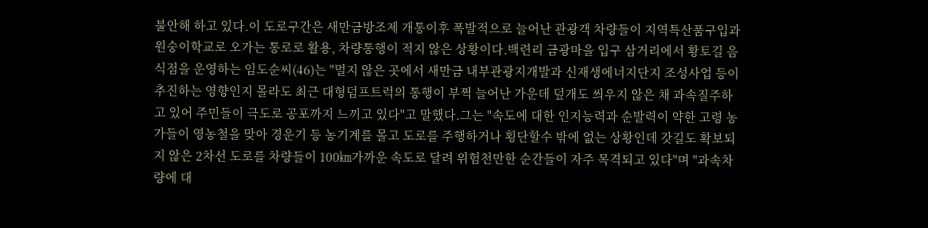불안해 하고 있다.이 도로구간은 새만금방조제 개통이후 폭발적으로 늘어난 관광객 차량들이 지역특산품구입과 원숭이학교로 오가는 통로로 활용, 차량통행이 적지 않은 상황이다.백련리 금광마을 입구 삼거리에서 황토길 음식점을 운영하는 임도순씨(46)는 "멀지 않은 곳에서 새만금 내부관광지개발과 신재생에너지단지 조성사업 등이 추진하는 영향인지 몰라도 최근 대형덤프트럭의 통행이 부쩍 늘어난 가운데 덮개도 씌우지 않은 채 과속질주하고 있어 주민들이 극도로 공포까지 느끼고 있다"고 말했다.그는 "속도에 대한 인지능력과 순발력이 약한 고령 농가들이 영농철을 맞아 경운기 등 농기계를 몰고 도로를 주행하거나 횡단할수 밖에 없는 상황인데 갓길도 확보되지 않은 2차선 도로를 차량들이 100㎞가까운 속도로 달려 위험천만한 순간들이 자주 목격되고 있다"며 "과속차량에 대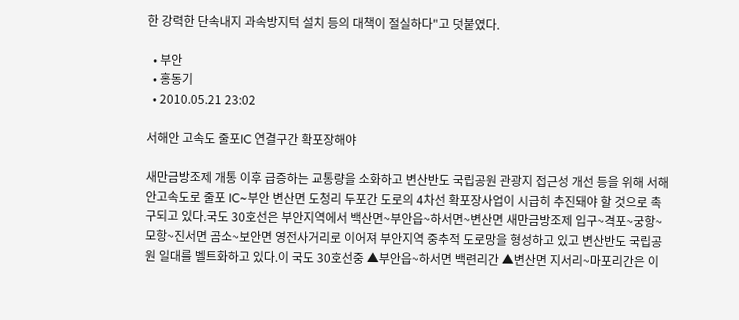한 강력한 단속내지 과속방지턱 설치 등의 대책이 절실하다"고 덧붙였다.

  • 부안
  • 홍동기
  • 2010.05.21 23:02

서해안 고속도 줄포IC 연결구간 확포장해야

새만금방조제 개통 이후 급증하는 교통량을 소화하고 변산반도 국립공원 관광지 접근성 개선 등을 위해 서해안고속도로 줄포 IC~부안 변산면 도청리 두포간 도로의 4차선 확포장사업이 시급히 추진돼야 할 것으로 촉구되고 있다.국도 30호선은 부안지역에서 백산면~부안읍~하서면~변산면 새만금방조제 입구~격포~궁항~모항~진서면 곰소~보안면 영전사거리로 이어져 부안지역 중추적 도로망을 형성하고 있고 변산반도 국립공원 일대를 벨트화하고 있다.이 국도 30호선중 ▲부안읍~하서면 백련리간 ▲변산면 지서리~마포리간은 이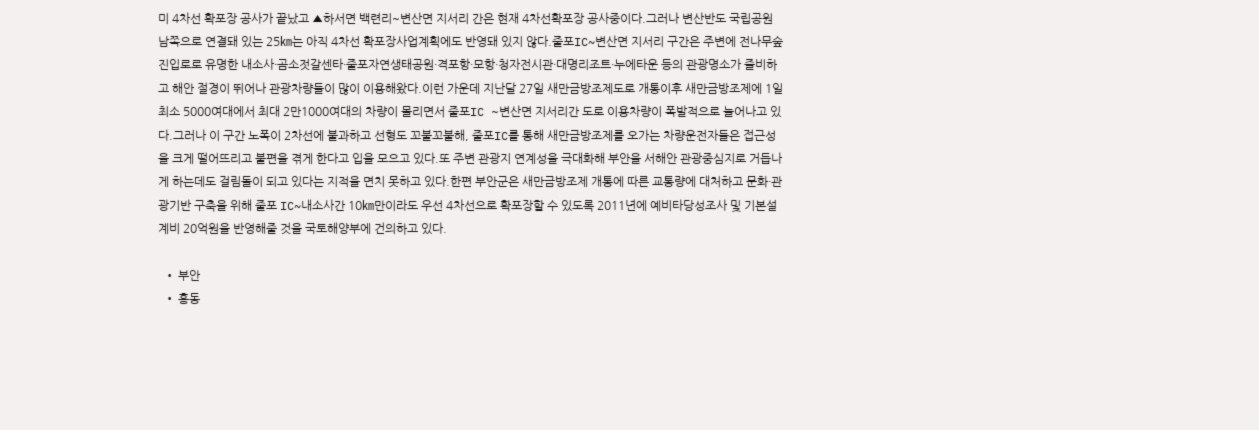미 4차선 확포장 공사가 끝났고 ▲하서면 백련리~변산면 지서리 간은 현재 4차선확포장 공사중이다.그러나 변산반도 국립공원 남쪽으로 연결돼 있는 25㎞는 아직 4차선 확포장사업계획에도 반영돼 있지 않다.줄포IC~변산면 지서리 구간은 주변에 전나무숲 진입로로 유명한 내소사·곰소젓갈센타·줄포자연생태공원·격포항·모항·청자전시관·대명리조트·누에타운 등의 관광명소가 즐비하고 해안 절경이 뛰어나 관광차량들이 많이 이용해왔다.이런 가운데 지난달 27일 새만금방조제도로 개통이후 새만금방조제에 1일 최소 5000여대에서 최대 2만1000여대의 차량이 몰리면서 줄포IC ~변산면 지서리간 도로 이용차량이 폭발적으로 늘어나고 있다.그러나 이 구간 노폭이 2차선에 불과하고 선형도 꼬불꼬불해, 줄포IC를 통해 새만금방조제를 오가는 차량운전자들은 접근성을 크게 떨어뜨리고 불편을 겪게 한다고 입을 모으고 있다.또 주변 관광지 연계성을 극대화해 부안을 서해안 관광중심지로 거듭나게 하는데도 걸림돌이 되고 있다는 지적을 면치 못하고 있다.한편 부안군은 새만금방조제 개통에 따른 교통량에 대처하고 문화·관광기반 구축을 위해 줄포 IC~내소사간 10㎞만이라도 우선 4차선으로 확포장할 수 있도록 2011년에 예비타당성조사 및 기본설계비 20억원을 반영해줄 것을 국토해양부에 건의하고 있다.

  • 부안
  • 홍동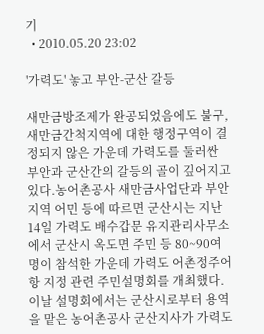기
  • 2010.05.20 23:02

'가력도' 놓고 부안-군산 갈등

새만금방조제가 완공되었음에도 불구, 새만금간척지역에 대한 행정구역이 결정되지 않은 가운데 가력도를 둘러싼 부안과 군산간의 갈등의 골이 깊어지고 있다.농어촌공사 새만금사업단과 부안지역 어민 등에 따르면 군산시는 지난 14일 가력도 배수갑문 유지관리사무소에서 군산시 옥도면 주민 등 80~90여명이 참석한 가운데 가력도 어촌정주어항 지정 관련 주민설명회를 개최했다.이날 설명회에서는 군산시로부터 용역을 맡은 농어촌공사 군산지사가 가력도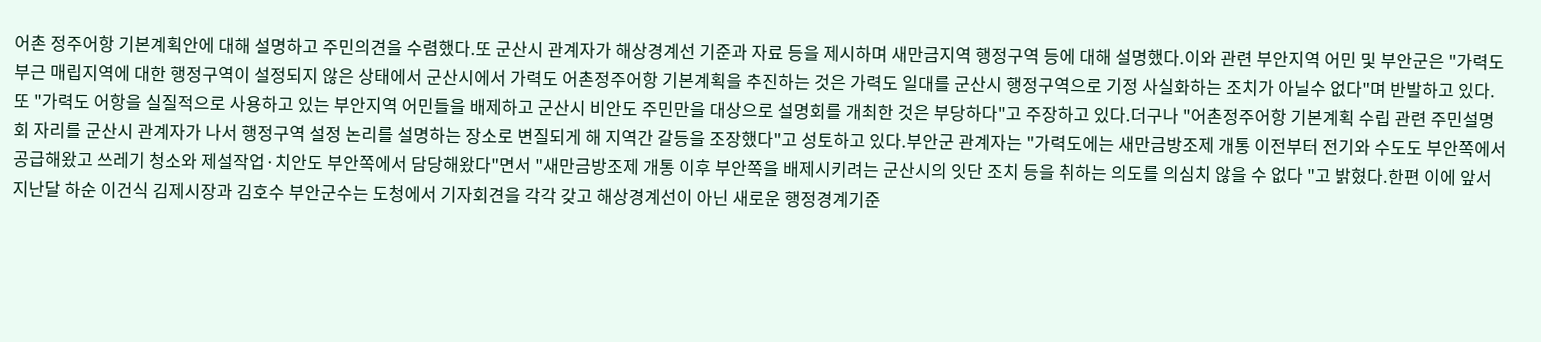어촌 정주어항 기본계획안에 대해 설명하고 주민의견을 수렴했다.또 군산시 관계자가 해상경계선 기준과 자료 등을 제시하며 새만금지역 행정구역 등에 대해 설명했다.이와 관련 부안지역 어민 및 부안군은 "가력도 부근 매립지역에 대한 행정구역이 설정되지 않은 상태에서 군산시에서 가력도 어촌정주어항 기본계획을 추진하는 것은 가력도 일대를 군산시 행정구역으로 기정 사실화하는 조치가 아닐수 없다"며 반발하고 있다.또 "가력도 어항을 실질적으로 사용하고 있는 부안지역 어민들을 배제하고 군산시 비안도 주민만을 대상으로 설명회를 개최한 것은 부당하다"고 주장하고 있다.더구나 "어촌정주어항 기본계획 수립 관련 주민설명회 자리를 군산시 관계자가 나서 행정구역 설정 논리를 설명하는 장소로 변질되게 해 지역간 갈등을 조장했다"고 성토하고 있다.부안군 관계자는 "가력도에는 새만금방조제 개통 이전부터 전기와 수도도 부안쪽에서 공급해왔고 쓰레기 청소와 제설작업·치안도 부안쪽에서 담당해왔다"면서 "새만금방조제 개통 이후 부안쪽을 배제시키려는 군산시의 잇단 조치 등을 취하는 의도를 의심치 않을 수 없다 "고 밝혔다.한편 이에 앞서 지난달 하순 이건식 김제시장과 김호수 부안군수는 도청에서 기자회견을 각각 갖고 해상경계선이 아닌 새로운 행정경계기준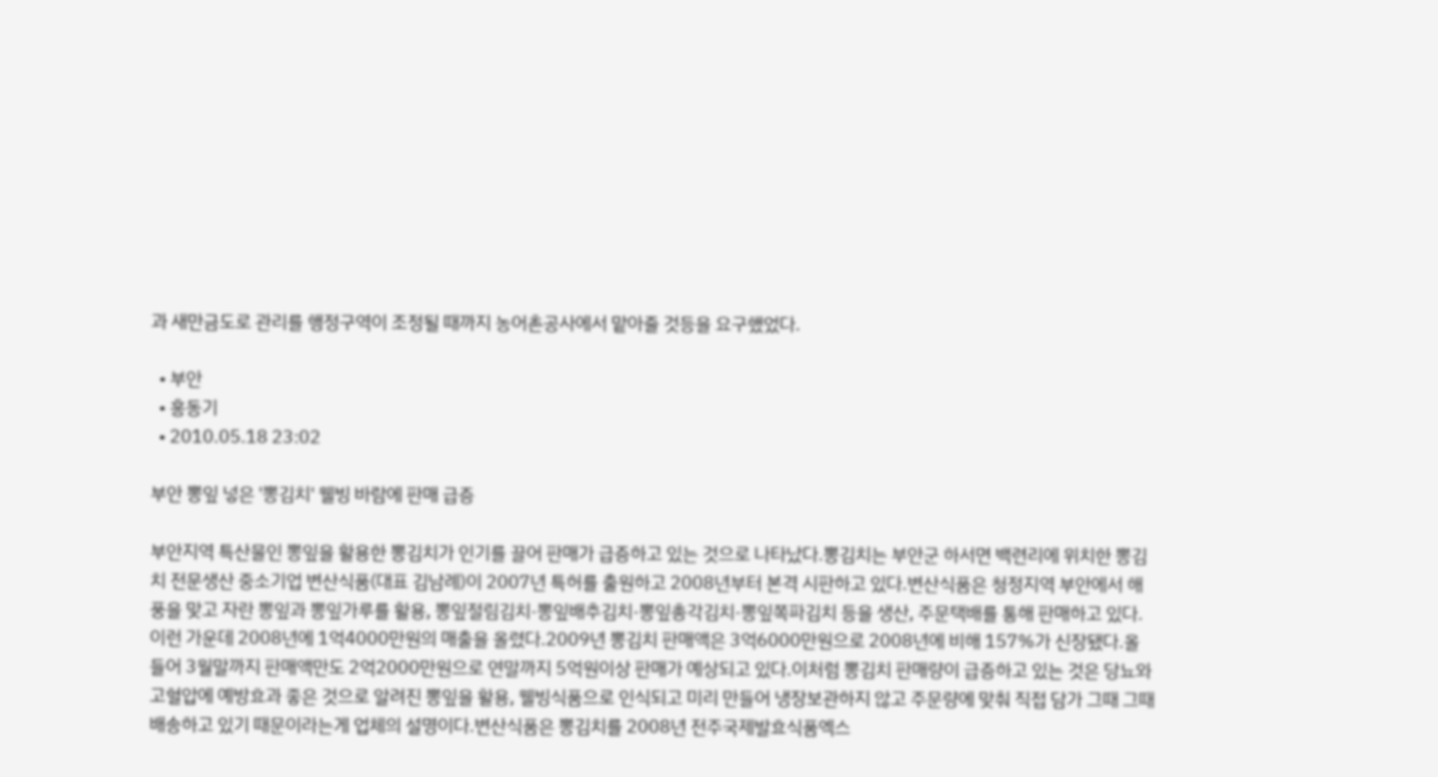과 새만금도로 관리를 행정구역이 조정될 때까지 농어촌공사에서 맡아줄 것등을 요구했었다.

  • 부안
  • 홍동기
  • 2010.05.18 23:02

부안 뽕잎 넣은 '뽕김치' 웰빙 바람에 판매 급증

부안지역 특산물인 뽕잎을 활용한 뽕김치가 인기를 끌어 판매가 급증하고 있는 것으로 나타났다.뽕김치는 부안군 하서면 백련리에 위치한 뽕김치 전문생산 중소기업 변산식품(대표 김남례)이 2007년 특허를 출원하고 2008년부터 본격 시판하고 있다.변산식품은 청정지역 부안에서 해풍을 맞고 자란 뽕잎과 뽕잎가루를 활용, 뽕잎절림김치·뽕잎배추김치·뽕잎총각김치·뽕잎쪽파김치 등을 생산, 주문택배를 통해 판매하고 있다.이런 가운데 2008년에 1억4000만원의 매출을 올렸다.2009년 뽕김치 판매액은 3억6000만원으로 2008년에 비해 157%가 신장됐다.올들어 3월말까지 판매액만도 2억2000만원으로 연말까지 5억원이상 판매가 예상되고 있다.이처럼 뽕김치 판매량이 급증하고 있는 것은 당뇨와 고혈압에 예방효과 좋은 것으로 알려진 뽕잎을 활용, 웰빙식품으로 인식되고 미리 만들어 냉장보관하지 않고 주문량에 맞춰 직접 담가 그때 그때 배송하고 있기 때문이라는게 업체의 설명이다.변산식품은 뽕김치를 2008년 전주국제발효식품엑스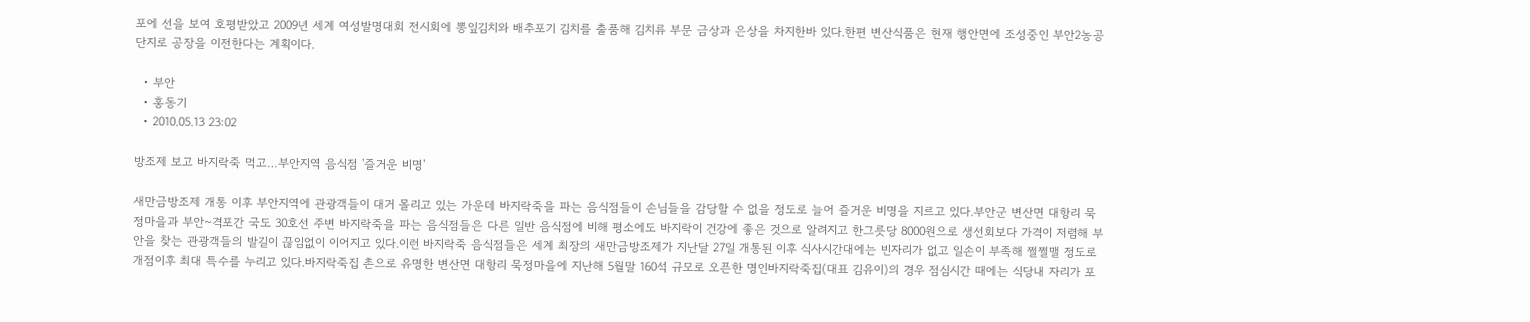포에 선을 보여 호평받았고 2009년 세계 여성발명대회 전시회에 뽕잎김치와 배추포기 김치를 출품해 김치류 부문 금상과 은상을 차지한바 있다.한편 변산식품은 현재 행안면에 조성중인 부안2농공단지로 공장을 이전한다는 계획이다.

  • 부안
  • 홍동기
  • 2010.05.13 23:02

방조제 보고 바지락죽 먹고…부안지역 음식점 '즐거운 비명'

새만금방조제 개통 이후 부안지역에 관광객들이 대거 몰리고 있는 가운데 바지락죽을 파는 음식점들이 손님들을 감당할 수 없을 정도로 늘어 즐거운 비명을 지르고 있다.부안군 변산면 대항리 묵정마을과 부안~격포간 국도 30호선 주변 바지락죽을 파는 음식점들은 다른 일반 음식점에 비해 평소에도 바지락이 건강에 좋은 것으로 알려지고 한그릇당 8000원으로 생선회보다 가격이 저렴해 부안을 찾는 관광객들의 발길이 끊임없이 이어지고 있다.이런 바지락죽 음식점들은 세계 최장의 새만금방조제가 지난달 27일 개통된 이후 식사시간대에는 빈자리가 없고 일손이 부족해 쩔쩔맬 정도로 개점이후 최대 특수를 누리고 있다.바지락죽집 촌으로 유명한 변산면 대항리 묵정마을에 지난해 5월말 160석 규모로 오픈한 명인바지락죽집(대표 김유이)의 경우 점심시간 때에는 식당내 자리가 포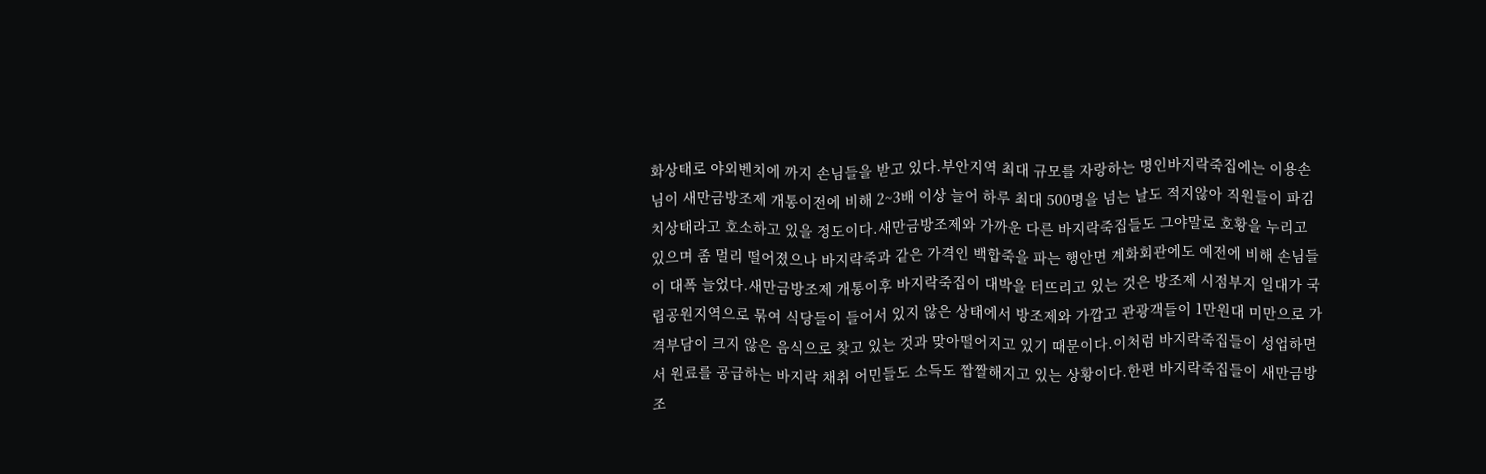화상태로 야외벤치에 까지 손님들을 받고 있다.부안지역 최대 규모를 자랑하는 명인바지락죽집에는 이용손님이 새만금방조제 개통이전에 비해 2~3배 이상 늘어 하루 최대 500명을 넘는 날도 적지않아 직원들이 파김치상태라고 호소하고 있을 정도이다.새만금방조제와 가까운 다른 바지락죽집들도 그야말로 호황을 누리고 있으며 좀 멀리 떨어졌으나 바지락죽과 같은 가격인 백합죽을 파는 행안면 계화회관에도 예전에 비해 손님들이 대폭 늘었다.새만금방조제 개통이후 바지락죽집이 대박을 터뜨리고 있는 것은 방조제 시점부지 일대가 국립공원지역으로 묶여 식당들이 들어서 있지 않은 상태에서 방조제와 가깝고 관광객들이 1만원대 미만으로 가격부담이 크지 않은 음식으로 찾고 있는 것과 맞아떨어지고 있기 때문이다.이처럼 바지락죽집들이 성업하면서 원료를 공급하는 바지락 채취 어민들도 소득도 짭짤해지고 있는 상황이다.한편 바지락죽집들이 새만금방조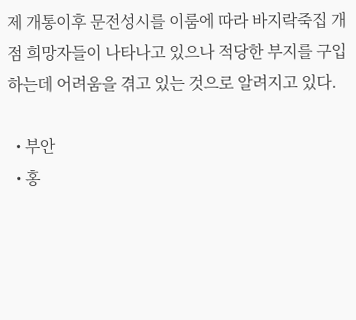제 개통이후 문전성시를 이룸에 따라 바지락죽집 개점 희망자들이 나타나고 있으나 적당한 부지를 구입하는데 어려움을 겪고 있는 것으로 알려지고 있다.

  • 부안
  • 홍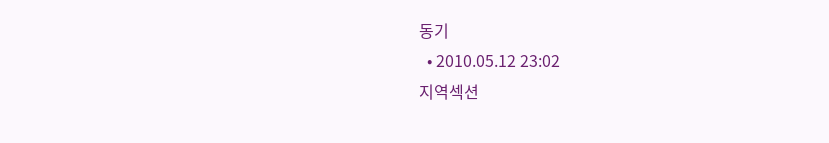동기
  • 2010.05.12 23:02
지역섹션